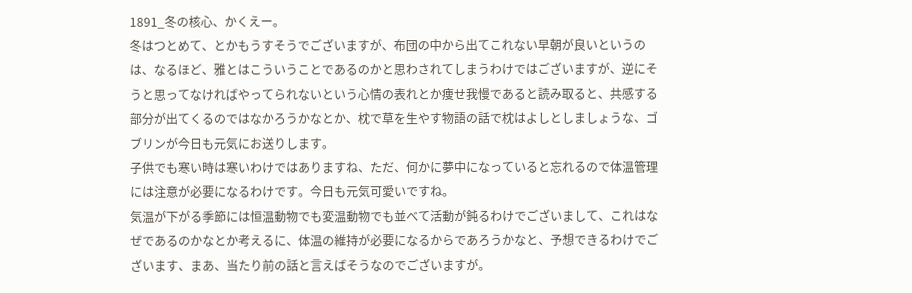1891_冬の核心、かくえー。
冬はつとめて、とかもうすそうでございますが、布団の中から出てこれない早朝が良いというのは、なるほど、雅とはこういうことであるのかと思わされてしまうわけではございますが、逆にそうと思ってなければやってられないという心情の表れとか痩せ我慢であると読み取ると、共感する部分が出てくるのではなかろうかなとか、枕で草を生やす物語の話で枕はよしとしましょうな、ゴブリンが今日も元気にお送りします。
子供でも寒い時は寒いわけではありますね、ただ、何かに夢中になっていると忘れるので体温管理には注意が必要になるわけです。今日も元気可愛いですね。
気温が下がる季節には恒温動物でも変温動物でも並べて活動が鈍るわけでございまして、これはなぜであるのかなとか考えるに、体温の維持が必要になるからであろうかなと、予想できるわけでございます、まあ、当たり前の話と言えばそうなのでございますが。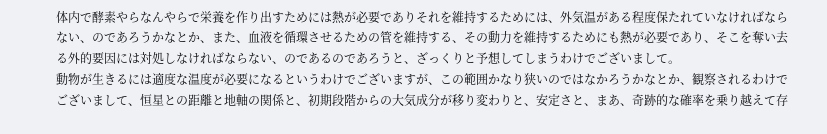体内で酵素やらなんやらで栄養を作り出すためには熱が必要でありそれを維持するためには、外気温がある程度保たれていなければならない、のであろうかなとか、また、血液を循環させるための管を維持する、その動力を維持するためにも熱が必要であり、そこを奪い去る外的要因には対処しなければならない、のであるのであろうと、ざっくりと予想してしまうわけでございまして。
動物が生きるには適度な温度が必要になるというわけでございますが、この範囲かなり狭いのではなかろうかなとか、観察されるわけでございまして、恒星との距離と地軸の関係と、初期段階からの大気成分が移り変わりと、安定さと、まあ、奇跡的な確率を乗り越えて存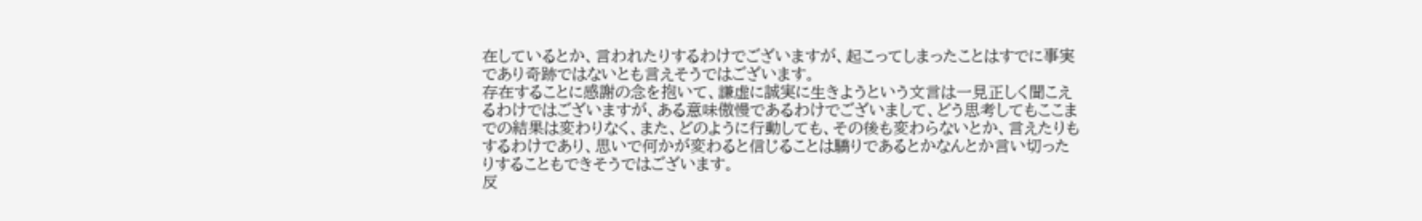在しているとか、言われたりするわけでございますが、起こってしまったことはすでに事実であり奇跡ではないとも言えそうではございます。
存在することに感謝の念を抱いて、謙虚に誠実に生きようという文言は一見正しく聞こえるわけではございますが、ある意味傲慢であるわけでございまして、どう思考してもここまでの結果は変わりなく、また、どのように行動しても、その後も変わらないとか、言えたりもするわけであり、思いで何かが変わると信じることは驕りであるとかなんとか言い切ったりすることもできそうではございます。
反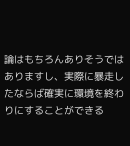論はもちろんありそうではありますし、実際に暴走したならば確実に環境を終わりにすることができる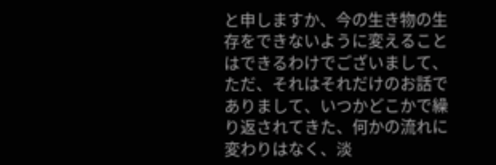と申しますか、今の生き物の生存をできないように変えることはできるわけでございまして、ただ、それはそれだけのお話でありまして、いつかどこかで繰り返されてきた、何かの流れに変わりはなく、淡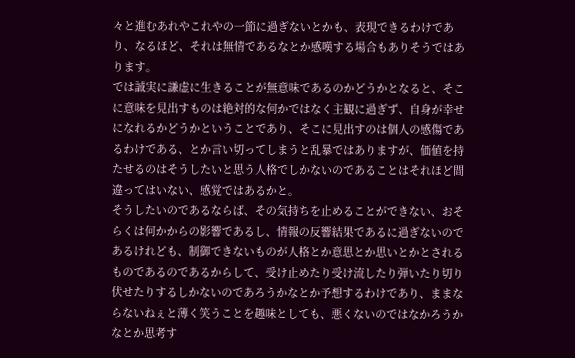々と進むあれやこれやの一節に過ぎないとかも、表現できるわけであり、なるほど、それは無情であるなとか感嘆する場合もありそうではあります。
では誠実に謙虚に生きることが無意味であるのかどうかとなると、そこに意味を見出すものは絶対的な何かではなく主観に過ぎず、自身が幸せになれるかどうかということであり、そこに見出すのは個人の感傷であるわけである、とか言い切ってしまうと乱暴ではありますが、価値を持たせるのはそうしたいと思う人格でしかないのであることはそれほど間違ってはいない、感覚ではあるかと。
そうしたいのであるならば、その気持ちを止めることができない、おそらくは何かからの影響であるし、情報の反響結果であるに過ぎないのであるけれども、制御できないものが人格とか意思とか思いとかとされるものであるのであるからして、受け止めたり受け流したり弾いたり切り伏せたりするしかないのであろうかなとか予想するわけであり、ままならないねぇと薄く笑うことを趣味としても、悪くないのではなかろうかなとか思考す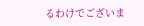るわけでございま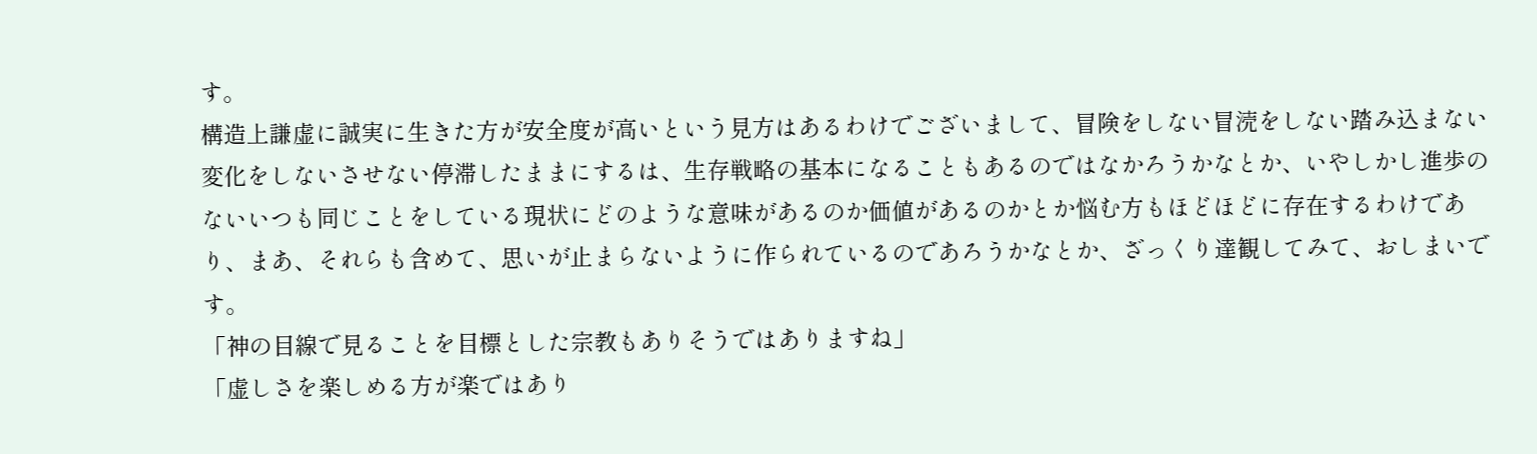す。
構造上謙虚に誠実に生きた方が安全度が高いという見方はあるわけでございまして、冒険をしない冒涜をしない踏み込まない変化をしないさせない停滞したままにするは、生存戦略の基本になることもあるのではなかろうかなとか、いやしかし進歩のないいつも同じことをしている現状にどのような意味があるのか価値があるのかとか悩む方もほどほどに存在するわけであり、まあ、それらも含めて、思いが止まらないように作られているのであろうかなとか、ざっくり達観してみて、おしまいです。
「神の目線で見ることを目標とした宗教もありそうではありますね」
「虚しさを楽しめる方が楽ではあり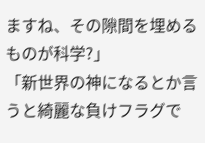ますね、その隙間を埋めるものが科学?」
「新世界の神になるとか言うと綺麗な負けフラグで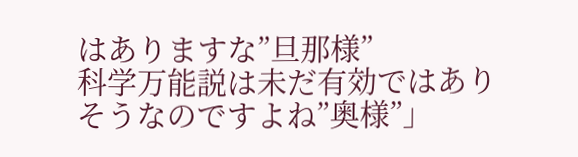はありますな”旦那様”
科学万能説は未だ有効ではありそうなのですよね”奥様”」